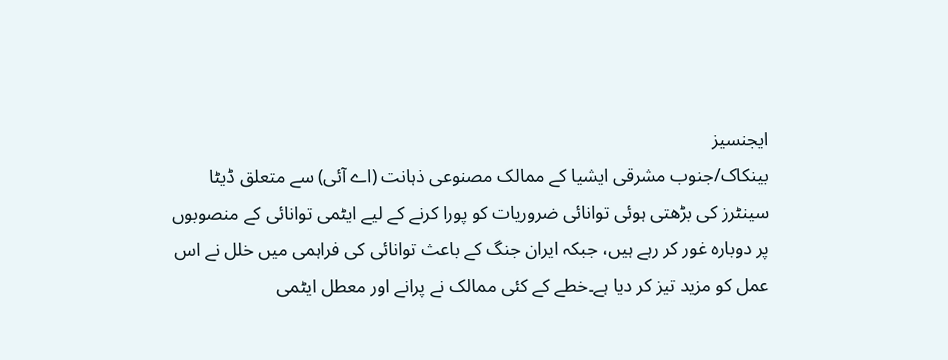ایجنسیز
بینکاک/جنوب مشرقی ایشیا کے ممالک مصنوعی ذہانت (اے آئی) سے متعلق ڈیٹا سینٹرز کی بڑھتی ہوئی توانائی ضروریات کو پورا کرنے کے لیے ایٹمی توانائی کے منصوبوں پر دوبارہ غور کر رہے ہیں، جبکہ ایران جنگ کے باعث توانائی کی فراہمی میں خلل نے اس عمل کو مزید تیز کر دیا ہے۔خطے کے کئی ممالک نے پرانے اور معطل ایٹمی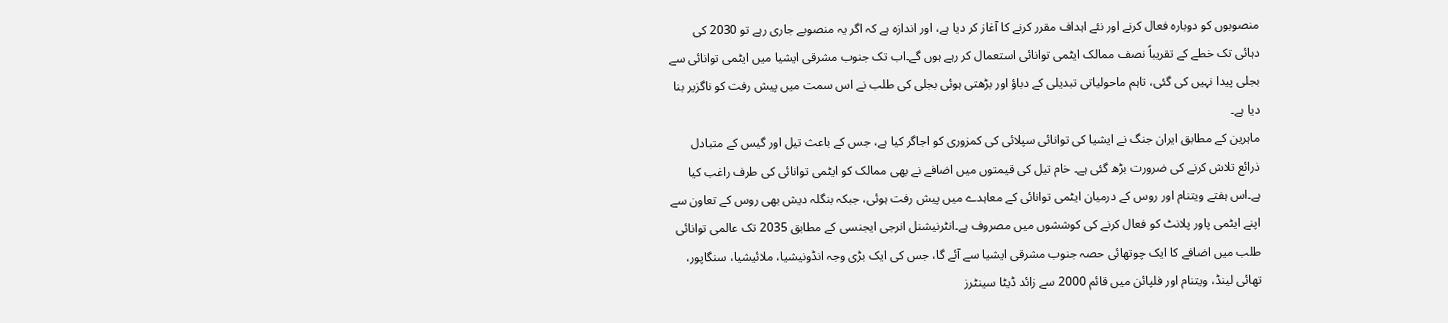منصوبوں کو دوبارہ فعال کرنے اور نئے اہداف مقرر کرنے کا آغاز کر دیا ہے، اور اندازہ ہے کہ اگر یہ منصوبے جاری رہے تو 2030 کی دہائی تک خطے کے تقریباً نصف ممالک ایٹمی توانائی استعمال کر رہے ہوں گے۔اب تک جنوب مشرقی ایشیا میں ایٹمی توانائی سے بجلی پیدا نہیں کی گئی، تاہم ماحولیاتی تبدیلی کے دباؤ اور بڑھتی ہوئی بجلی کی طلب نے اس سمت میں پیش رفت کو ناگزیر بنا دیا ہے۔
ماہرین کے مطابق ایران جنگ نے ایشیا کی توانائی سپلائی کی کمزوری کو اجاگر کیا ہے، جس کے باعث تیل اور گیس کے متبادل ذرائع تلاش کرنے کی ضرورت بڑھ گئی ہے۔ خام تیل کی قیمتوں میں اضافے نے بھی ممالک کو ایٹمی توانائی کی طرف راغب کیا ہے۔اس ہفتے ویتنام اور روس کے درمیان ایٹمی توانائی کے معاہدے میں پیش رفت ہوئی، جبکہ بنگلہ دیش بھی روس کے تعاون سے اپنے ایٹمی پاور پلانٹ کو فعال کرنے کی کوششوں میں مصروف ہے۔انٹرنیشنل انرجی ایجنسی کے مطابق 2035 تک عالمی توانائی طلب میں اضافے کا ایک چوتھائی حصہ جنوب مشرقی ایشیا سے آئے گا، جس کی ایک بڑی وجہ انڈونیشیا، ملائیشیا، سنگاپور، تھائی لینڈ، ویتنام اور فلپائن میں قائم 2000 سے زائد ڈیٹا سینٹرز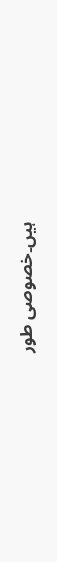ہیں۔خصوصی طور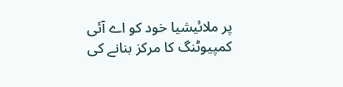پر ملائیشیا خود کو اے آئی کمپیوٹنگ کا مرکز بنانے کی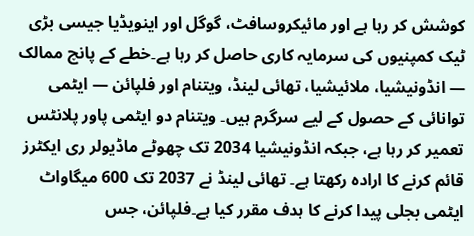کوشش کر رہا ہے اور مائیکروسافٹ، گوگل اور اینویڈیا جیسی بڑی ٹیک کمپنیوں کی سرمایہ کاری حاصل کر رہا ہے۔خطے کے پانچ ممالک — انڈونیشیا، ملائیشیا، تھائی لینڈ، ویتنام اور فلپائن — ایٹمی توانائی کے حصول کے لیے سرگرم ہیں۔ ویتنام دو ایٹمی پاور پلانٹس تعمیر کر رہا ہے، جبکہ انڈونیشیا 2034 تک چھوٹے ماڈیولر ری ایکٹرز قائم کرنے کا ارادہ رکھتا ہے۔ تھائی لینڈ نے 2037 تک 600 میگاواٹ ایٹمی بجلی پیدا کرنے کا ہدف مقرر کیا ہے۔فلپائن، جس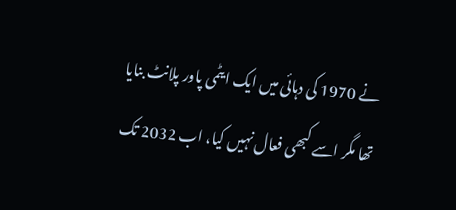نے 1970 کی دہائی میں ایک ایٹمی پاور پلانٹ بنایا تھا مگر اسے کبھی فعال نہیں کیا، اب 2032 تک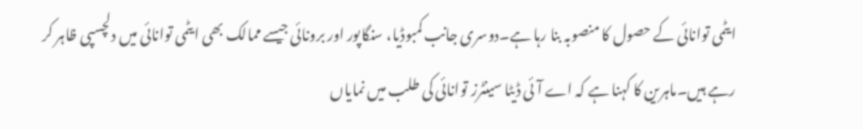ایٹمی توانائی کے حصول کا منصوبہ بنا رہا ہے۔دوسری جانب کمبوڈیا، سنگاپور اور برونائی جیسے ممالک بھی ایٹمی توانائی میں دلچسپی ظاہر کر رہے ہیں۔ماہرین کا کہنا ہے کہ اے آئی ڈیٹا سینٹرز توانائی کی طلب میں نمایاں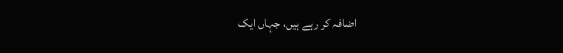اضافہ کر رہے ہیں، جہاں ایک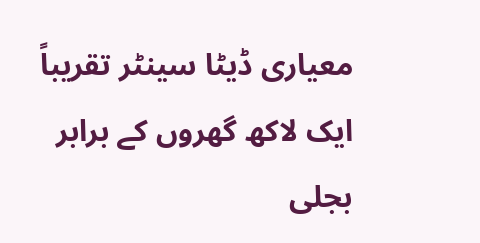معیاری ڈیٹا سینٹر تقریباً ایک لاکھ گھروں کے برابر بجلی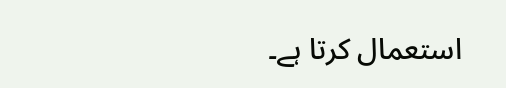استعمال کرتا ہے۔